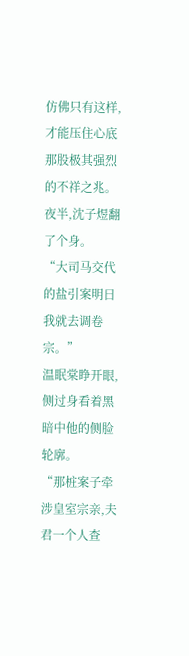仿佛只有这样,才能压住心底那股极其强烈的不祥之兆。
夜半,沈子煜翻了个身。
“大司马交代的盐引案明日我就去调卷宗。”
温眠棠睁开眼,侧过身看着黑暗中他的侧脸轮廓。
“那桩案子牵涉皇室宗亲,夫君一个人查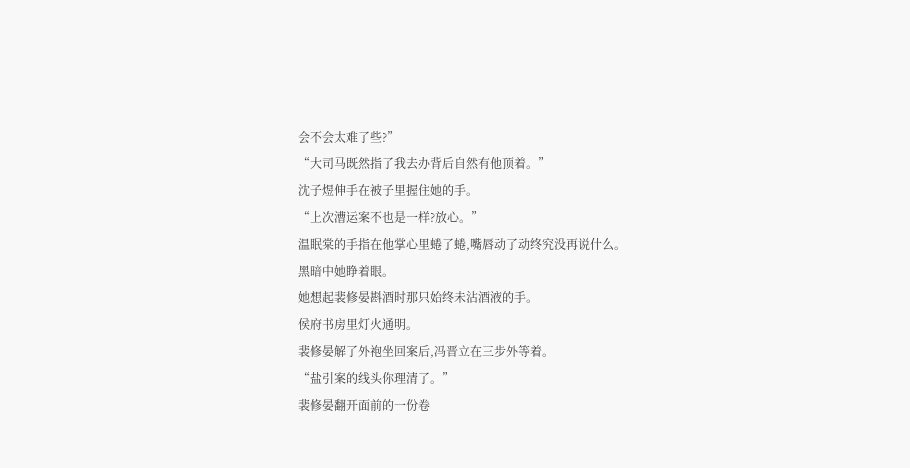会不会太难了些?”
“大司马既然指了我去办背后自然有他顶着。”
沈子煜伸手在被子里握住她的手。
“上次漕运案不也是一样?放心。”
温眠棠的手指在他掌心里蜷了蜷,嘴唇动了动终究没再说什么。
黑暗中她睁着眼。
她想起裴修晏斟酒时那只始终未沾酒液的手。
侯府书房里灯火通明。
裴修晏解了外袍坐回案后,冯晋立在三步外等着。
“盐引案的线头你理清了。”
裴修晏翻开面前的一份卷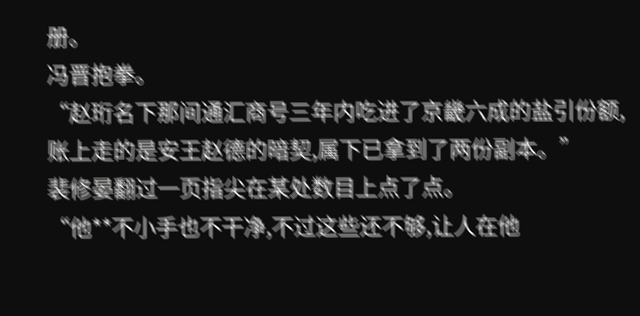册。
冯晋抱拳。
“赵珩名下那间通汇商号三年内吃进了京畿六成的盐引份额,账上走的是安王赵德的暗契,属下已拿到了两份副本。”
裴修晏翻过一页指尖在某处数目上点了点。
“他**不小手也不干净,不过这些还不够,让人在他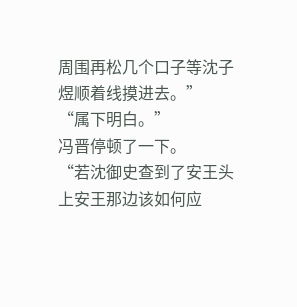周围再松几个口子等沈子煜顺着线摸进去。”
“属下明白。”
冯晋停顿了一下。
“若沈御史查到了安王头上安王那边该如何应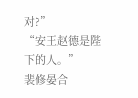对?”
“安王赵德是陛下的人。”
裴修晏合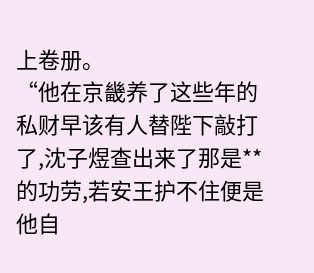上卷册。
“他在京畿养了这些年的私财早该有人替陛下敲打了,沈子煜查出来了那是**的功劳,若安王护不住便是他自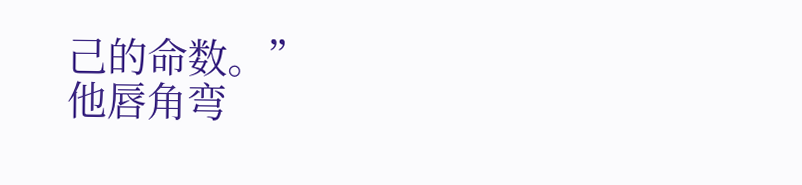己的命数。”
他唇角弯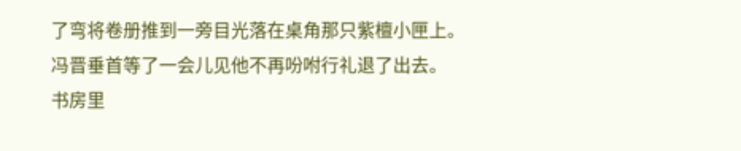了弯将卷册推到一旁目光落在桌角那只紫檀小匣上。
冯晋垂首等了一会儿见他不再吩咐行礼退了出去。
书房里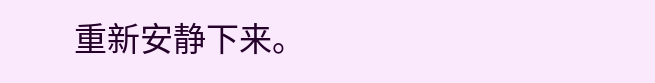重新安静下来。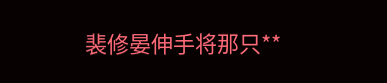裴修晏伸手将那只**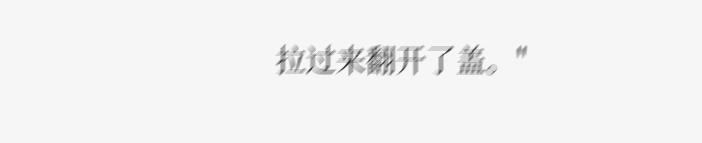拉过来翻开了盖。"